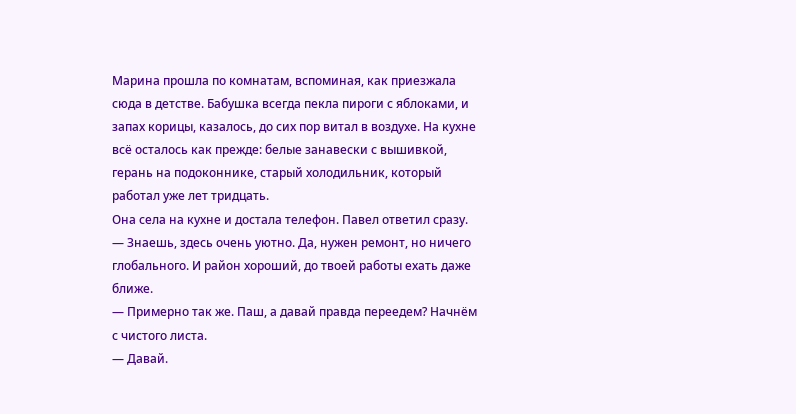Марина прошла по комнатам, вспоминая, как приезжала сюда в детстве. Бабушка всегда пекла пироги с яблоками, и запах корицы, казалось, до сих пор витал в воздухе. На кухне всё осталось как прежде: белые занавески с вышивкой, герань на подоконнике, старый холодильник, который работал уже лет тридцать.
Она села на кухне и достала телефон. Павел ответил сразу.
— Знаешь, здесь очень уютно. Да, нужен ремонт, но ничего глобального. И район хороший, до твоей работы ехать даже ближе.
— Примерно так же. Паш, а давай правда переедем? Начнём с чистого листа.
— Давай.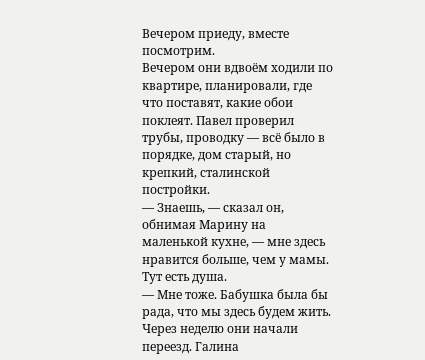Вечером приеду, вместе посмотрим.
Вечером они вдвоём ходили по квартире, планировали, где что поставят, какие обои поклеят. Павел проверил трубы, проводку — всё было в порядке, дом старый, но крепкий, сталинской постройки.
— Знаешь, — сказал он, обнимая Марину на маленькой кухне, — мне здесь нравится больше, чем у мамы. Тут есть душа.
— Мне тоже. Бабушка была бы рада, что мы здесь будем жить.
Через неделю они начали переезд. Галина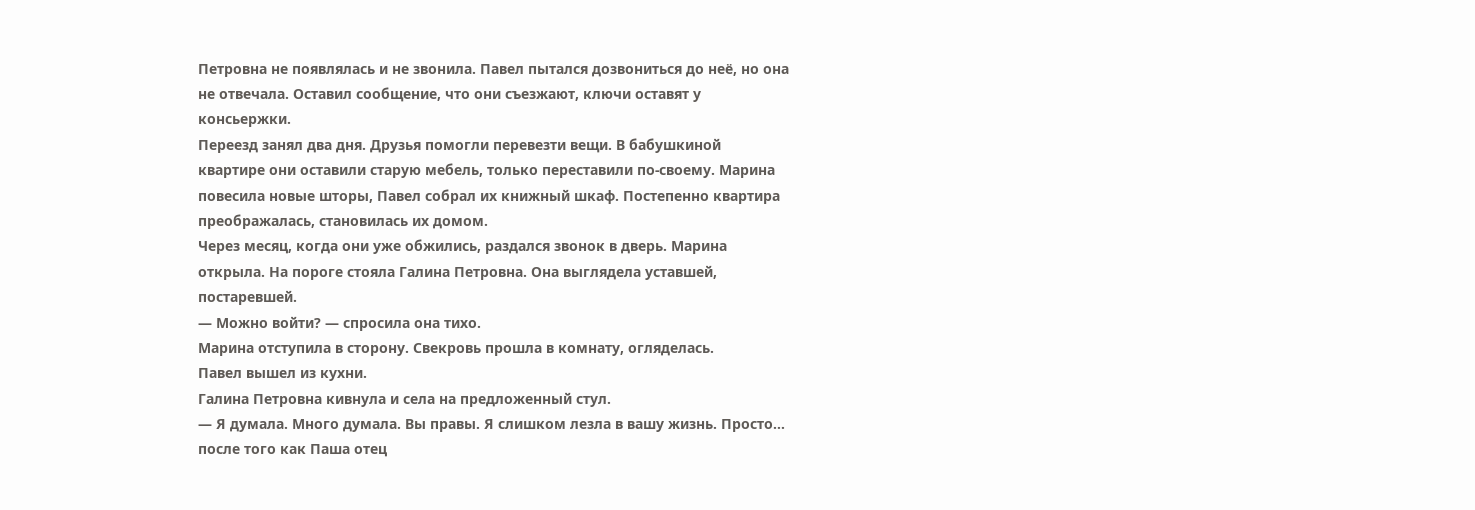Петровна не появлялась и не звонила. Павел пытался дозвониться до неё, но она не отвечала. Оставил сообщение, что они съезжают, ключи оставят у консьержки.
Переезд занял два дня. Друзья помогли перевезти вещи. В бабушкиной квартире они оставили старую мебель, только переставили по-своему. Марина повесила новые шторы, Павел собрал их книжный шкаф. Постепенно квартира преображалась, становилась их домом.
Через месяц, когда они уже обжились, раздался звонок в дверь. Марина открыла. На пороге стояла Галина Петровна. Она выглядела уставшей, постаревшей.
— Можно войти? — спросила она тихо.
Марина отступила в сторону. Свекровь прошла в комнату, огляделась.
Павел вышел из кухни.
Галина Петровна кивнула и села на предложенный стул.
— Я думала. Много думала. Вы правы. Я слишком лезла в вашу жизнь. Просто… после того как Паша отец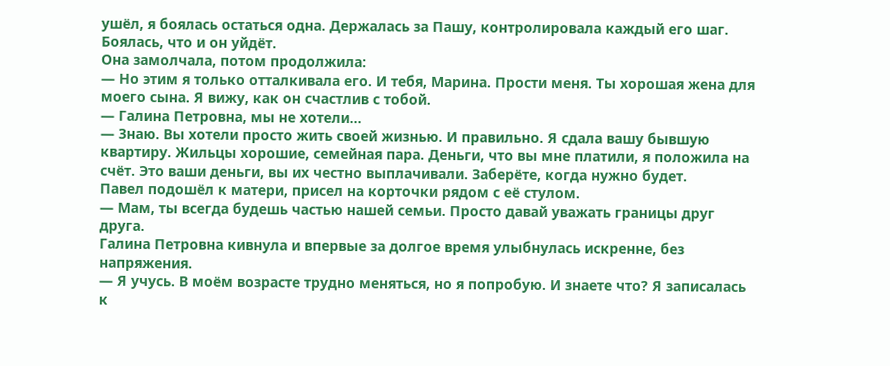ушёл, я боялась остаться одна. Держалась за Пашу, контролировала каждый его шаг. Боялась, что и он уйдёт.
Она замолчала, потом продолжила:
— Но этим я только отталкивала его. И тебя, Марина. Прости меня. Ты хорошая жена для моего сына. Я вижу, как он счастлив с тобой.
— Галина Петровна, мы не хотели…
— Знаю. Вы хотели просто жить своей жизнью. И правильно. Я сдала вашу бывшую квартиру. Жильцы хорошие, семейная пара. Деньги, что вы мне платили, я положила на счёт. Это ваши деньги, вы их честно выплачивали. Заберёте, когда нужно будет.
Павел подошёл к матери, присел на корточки рядом с её стулом.
— Мам, ты всегда будешь частью нашей семьи. Просто давай уважать границы друг друга.
Галина Петровна кивнула и впервые за долгое время улыбнулась искренне, без напряжения.
— Я учусь. В моём возрасте трудно меняться, но я попробую. И знаете что? Я записалась к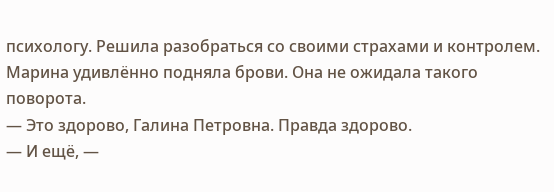психологу. Решила разобраться со своими страхами и контролем.
Марина удивлённо подняла брови. Она не ожидала такого поворота.
— Это здорово, Галина Петровна. Правда здорово.
— И ещё, —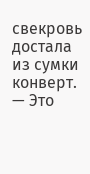свекровь достала из сумки конверт. — Это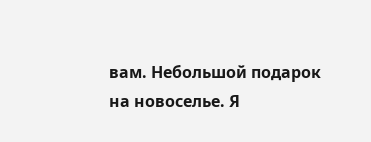вам. Небольшой подарок на новоселье. Я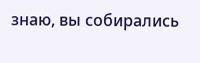знаю, вы собирались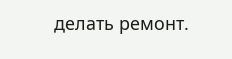делать ремонт.